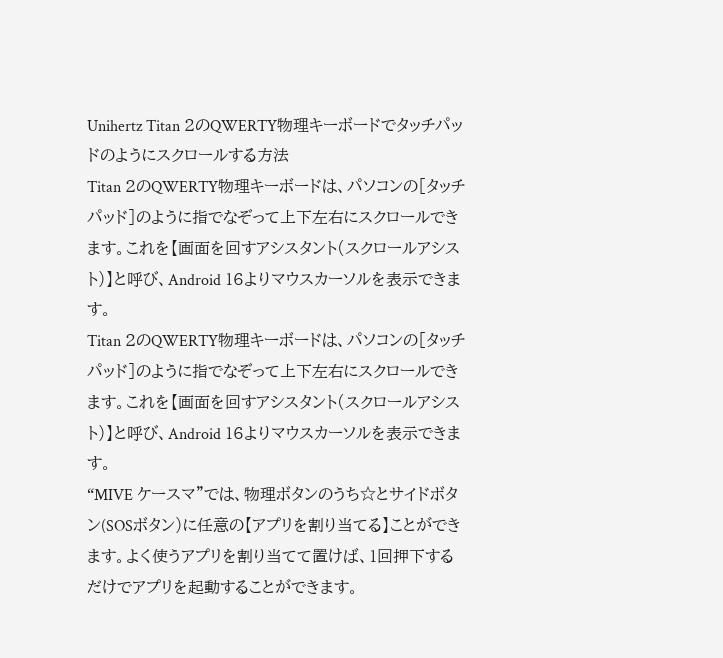Unihertz Titan 2のQWERTY物理キーボードでタッチパッドのようにスクロールする方法
Titan 2のQWERTY物理キーボードは、パソコンの[タッチパッド]のように指でなぞって上下左右にスクロールできます。これを【画面を回すアシスタント(スクロールアシスト)】と呼び、Android 16よりマウスカーソルを表示できます。
Titan 2のQWERTY物理キーボードは、パソコンの[タッチパッド]のように指でなぞって上下左右にスクロールできます。これを【画面を回すアシスタント(スクロールアシスト)】と呼び、Android 16よりマウスカーソルを表示できます。
“MIVE ケースマ”では、物理ボタンのうち☆とサイドボタン(SOSボタン)に任意の【アプリを割り当てる】ことができます。よく使うアプリを割り当てて置けば、1回押下するだけでアプリを起動することができます。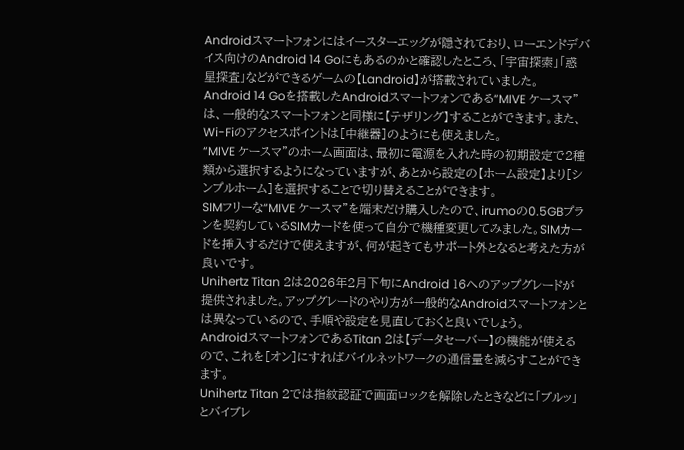Androidスマートフォンにはイースターエッグが隠されており、ローエンドデバイス向けのAndroid 14 Goにもあるのかと確認したところ、「宇宙探索」「惑星探査」などができるゲームの【Landroid】が搭載されていました。
Android 14 Goを搭載したAndroidスマートフォンである“MIVE ケースマ”は、一般的なスマートフォンと同様に【テザリング】することができます。また、Wi-Fiのアクセスポイントは[中継器]のようにも使えました。
“MIVE ケースマ”のホーム画面は、最初に電源を入れた時の初期設定で2種類から選択するようになっていますが、あとから設定の【ホーム設定】より[シンプルホーム]を選択することで切り替えることができます。
SIMフリーな“MIVE ケースマ”を端末だけ購入したので、irumoの0.5GBプランを契約しているSIMカードを使って自分で機種変更してみました。SIMカードを挿入するだけで使えますが、何が起きてもサポート外となると考えた方が良いです。
Unihertz Titan 2は2026年2月下旬にAndroid 16へのアップグレードが提供されました。アップグレードのやり方が一般的なAndroidスマートフォンとは異なっているので、手順や設定を見直しておくと良いでしょう。
AndroidスマートフォンであるTitan 2は【データセーバー】の機能が使えるので、これを[オン]にすればバイルネットワークの通信量を減らすことができます。
Unihertz Titan 2では指紋認証で画面ロックを解除したときなどに「ブルッ」とバイブレ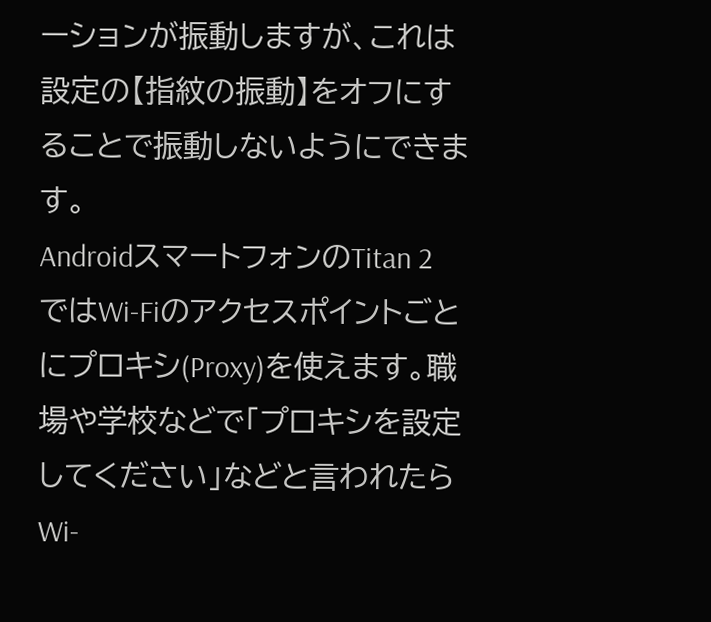ーションが振動しますが、これは設定の【指紋の振動】をオフにすることで振動しないようにできます。
AndroidスマートフォンのTitan 2ではWi-Fiのアクセスポイントごとにプロキシ(Proxy)を使えます。職場や学校などで「プロキシを設定してください」などと言われたらWi-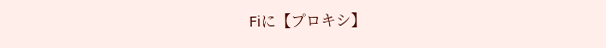Fiに【プロキシ】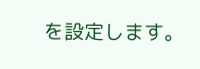を設定します。